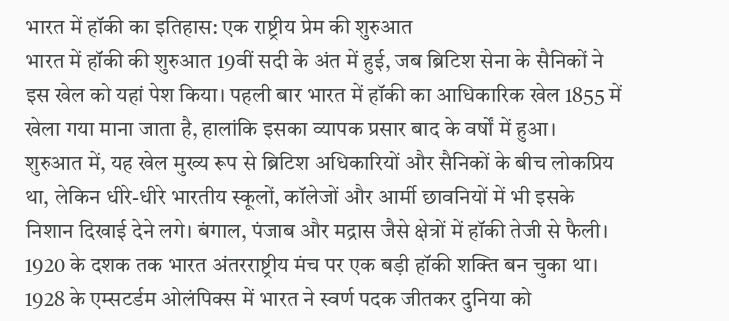भारत में हॉकी का इतिहास: एक राष्ट्रीय प्रेम की शुरुआत
भारत में हॉकी की शुरुआत 19वीं सदी के अंत में हुई, जब ब्रिटिश सेना के सैनिकों ने इस खेल को यहां पेश किया। पहली बार भारत में हॉकी का आधिकारिक खेल 1855 में खेला गया माना जाता है, हालांकि इसका व्यापक प्रसार बाद के वर्षों में हुआ।
शुरुआत में, यह खेल मुख्य रूप से ब्रिटिश अधिकारियों और सैनिकों के बीच लोकप्रिय था, लेकिन धीरे-धीरे भारतीय स्कूलों, कॉलेजों और आर्मी छावनियों में भी इसके निशान दिखाई देने लगे। बंगाल, पंजाब और मद्रास जैसे क्षेत्रों में हॉकी तेजी से फैली।
1920 के दशक तक भारत अंतरराष्ट्रीय मंच पर एक बड़ी हॉकी शक्ति बन चुका था। 1928 के एम्सटर्डम ओलंपिक्स में भारत ने स्वर्ण पदक जीतकर दुनिया को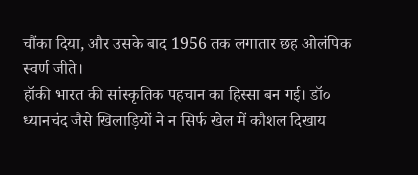चौंका दिया, और उसके बाद 1956 तक लगातार छह ओलंपिक स्वर्ण जीते।
हॉकी भारत की सांस्कृतिक पहचान का हिस्सा बन गई। डॉ० ध्यानचंद जैसे खिलाड़ियों ने न सिर्फ खेल में कौशल दिखाय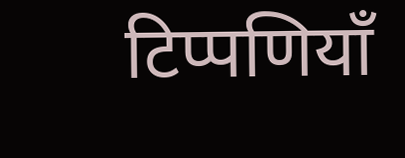टिप्पणियाँ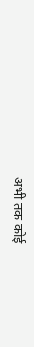अभी तक कोई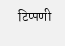टिप्पणी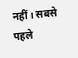नहीं। सबसे पहले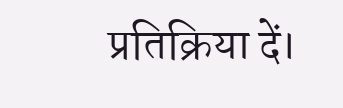प्रतिक्रिया दें।